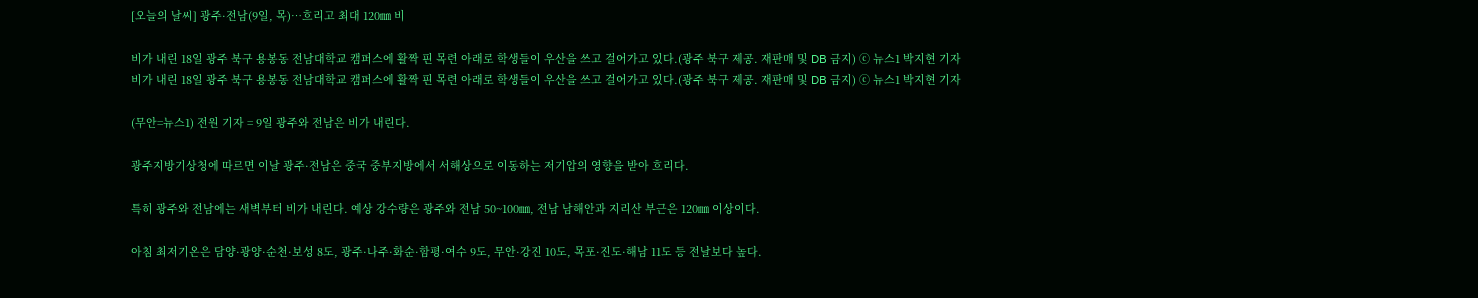[오늘의 날씨] 광주·전남(9일, 목)…흐리고 최대 120㎜ 비

비가 내린 18일 광주 북구 용봉동 전남대학교 캠퍼스에 활짝 핀 목련 아래로 학생들이 우산을 쓰고 걸어가고 있다.(광주 북구 제공. 재판매 및 DB 금지) ⓒ 뉴스1 박지현 기자
비가 내린 18일 광주 북구 용봉동 전남대학교 캠퍼스에 활짝 핀 목련 아래로 학생들이 우산을 쓰고 걸어가고 있다.(광주 북구 제공. 재판매 및 DB 금지) ⓒ 뉴스1 박지현 기자

(무안=뉴스1) 전원 기자 = 9일 광주와 전남은 비가 내린다.

광주지방기상청에 따르면 이날 광주·전남은 중국 중부지방에서 서해상으로 이동하는 저기압의 영향을 받아 흐리다.

특히 광주와 전남에는 새벽부터 비가 내린다. 예상 강수량은 광주와 전남 50~100㎜, 전남 남해안과 지리산 부근은 120㎜ 이상이다.

아침 최저기온은 담양·광양·순천·보성 8도, 광주·나주·화순·함평·여수 9도, 무안·강진 10도, 목포·진도·해남 11도 등 전날보다 높다.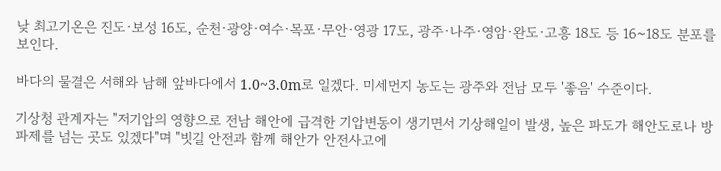낮 최고기온은 진도·보성 16도, 순천·광양·여수·목포·무안·영광 17도, 광주·나주·영암·완도·고흥 18도 등 16~18도 분포를 보인다.

바다의 물결은 서해와 남해 앞바다에서 1.0~3.0m로 일겠다. 미세먼지 농도는 광주와 전남 모두 '좋음' 수준이다.

기상청 관계자는 "저기압의 영향으로 전남 해안에 급격한 기압변동이 생기면서 기상해일이 발생, 높은 파도가 해안도로나 방파제를 넘는 곳도 있겠다"며 "빗길 안전과 함께 해안가 안전사고에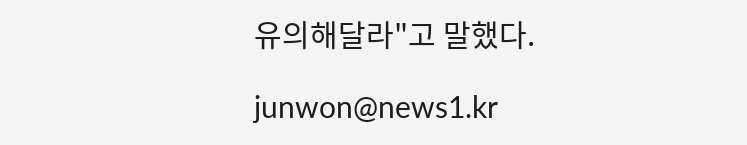유의해달라"고 말했다.

junwon@news1.kr